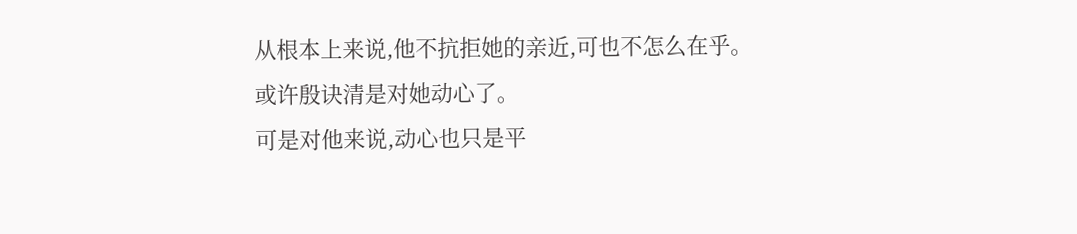从根本上来说,他不抗拒她的亲近,可也不怎么在乎。
或许殷诀清是对她动心了。
可是对他来说,动心也只是平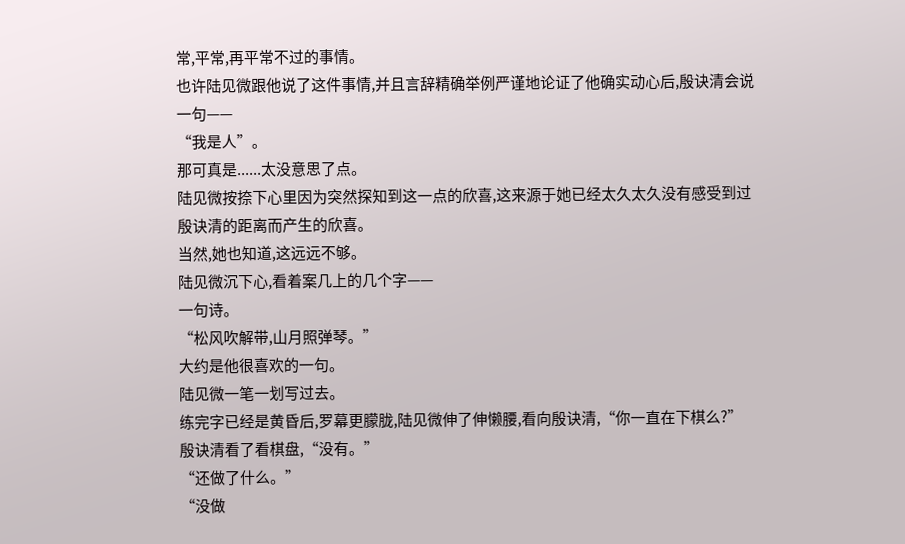常,平常,再平常不过的事情。
也许陆见微跟他说了这件事情,并且言辞精确举例严谨地论证了他确实动心后,殷诀清会说一句——
“我是人”。
那可真是......太没意思了点。
陆见微按捺下心里因为突然探知到这一点的欣喜,这来源于她已经太久太久没有感受到过殷诀清的距离而产生的欣喜。
当然,她也知道,这远远不够。
陆见微沉下心,看着案几上的几个字——
一句诗。
“松风吹解带,山月照弹琴。”
大约是他很喜欢的一句。
陆见微一笔一划写过去。
练完字已经是黄昏后,罗幕更朦胧,陆见微伸了伸懒腰,看向殷诀清,“你一直在下棋么?”
殷诀清看了看棋盘,“没有。”
“还做了什么。”
“没做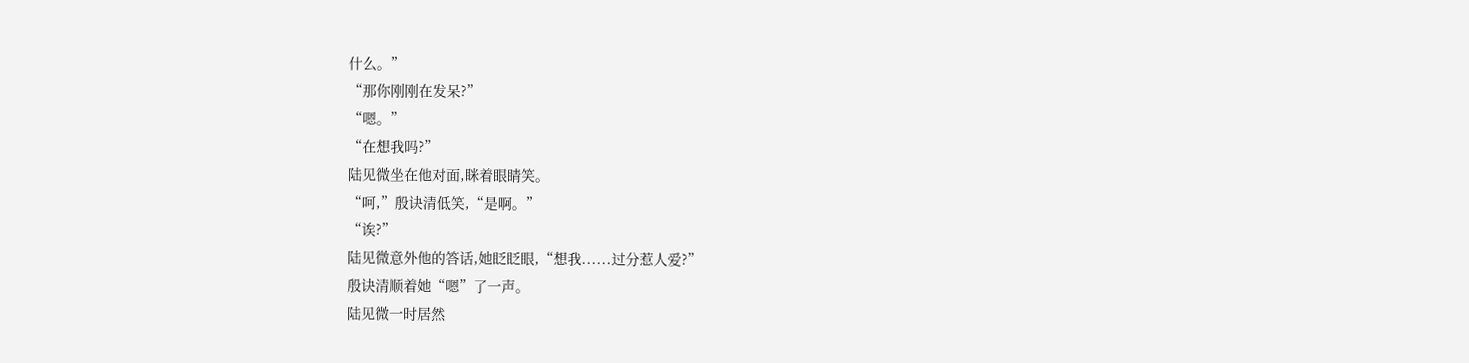什么。”
“那你刚刚在发呆?”
“嗯。”
“在想我吗?”
陆见微坐在他对面,眯着眼睛笑。
“呵,”殷诀清低笑,“是啊。”
“诶?”
陆见微意外他的答话,她眨眨眼,“想我......过分惹人爱?”
殷诀清顺着她“嗯”了一声。
陆见微一时居然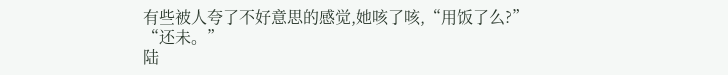有些被人夸了不好意思的感觉,她咳了咳,“用饭了么?”
“还未。”
陆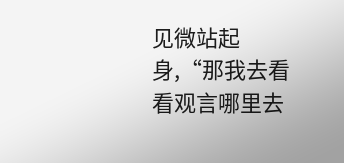见微站起身,“那我去看看观言哪里去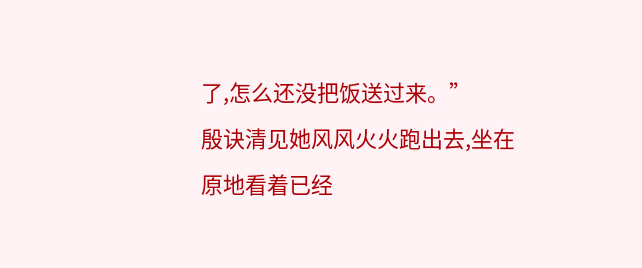了,怎么还没把饭送过来。”
殷诀清见她风风火火跑出去,坐在原地看着已经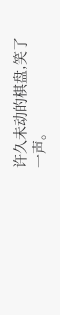许久未动的棋盘,笑了一声。